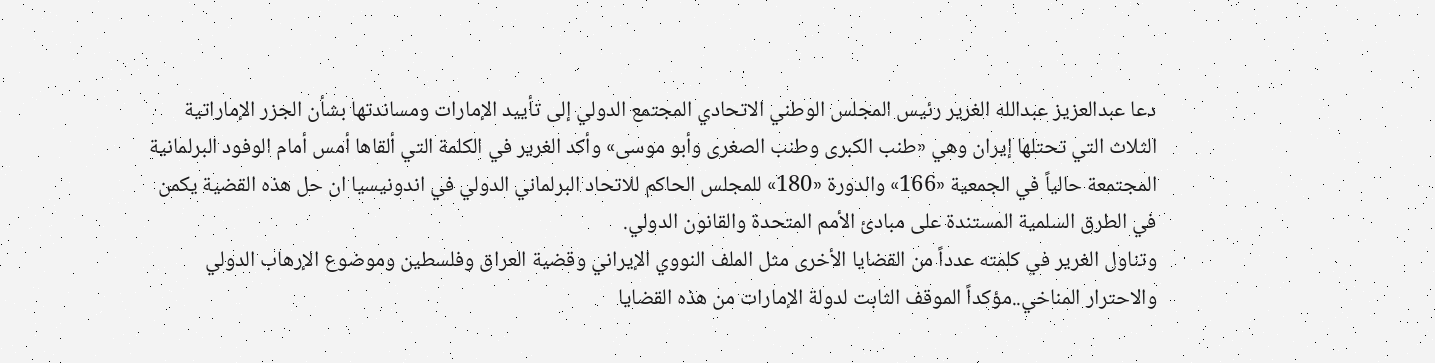دعا عبدالعزيز عبدالله الغرير رئيس المجلس الوطني الاتحادي المجتمع الدولي إلى تأييد الإمارات ومساندتها بشأن الجزر الإماراتية الثلاث التي تحتلها إيران وهي «طنب الكبرى وطنب الصغرى وأبو موسى» وأكد الغرير في الكلمة التي ألقاها أمس أمام الوفود البرلمانية المجتمعة حالياً في الجمعية «166» والدورة «180» للمجلس الحاكم للاتحاد البرلماني الدولي في اندونيسيا ان حل هذه القضية يكمن في الطرق السلمية المستندة على مبادئ الأمم المتحدة والقانون الدولي.
وتناول الغرير في كلمته عدداً من القضايا الأخرى مثل الملف النووي الإيراني وقضية العراق وفلسطين وموضوع الإرهاب الدولي والاحترار المناخي..مؤكداً الموقف الثابت لدولة الإمارات من هذه القضايا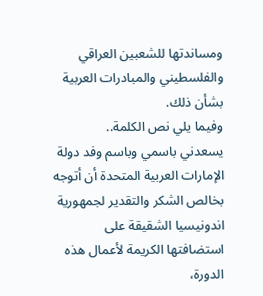ومساندتها للشعبين العراقي والفلسطيني والمبادرات العربية بشأن ذلك.
وفيما يلي نص الكلمة..
يسعدني باسمي وباسم وفد دولة الإمارات العربية المتحدة أن أتوجه بخالص الشكر والتقدير لجمهورية اندونيسيا الشقيقة على استضافتها الكريمة لأعمال هذه الدورة،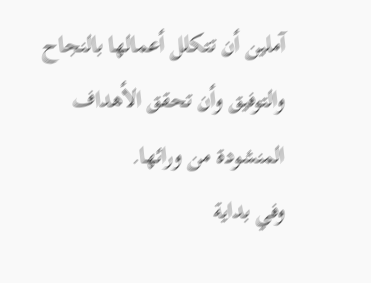آملين أن تتكلل أعمالها بالنجاح والتوفيق وأن تحقق الأهداف المنشودة من ورائها.
وفي بداية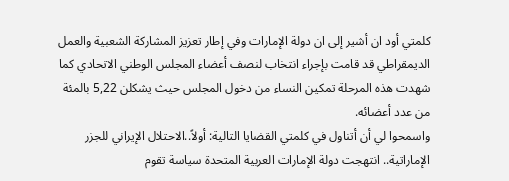كلمتي أود ان أشير إلى ان دولة الإمارات وفي إطار تعزيز المشاركة الشعبية والعمل الديمقراطي قد قامت بإجراء انتخاب لنصف أعضاء المجلس الوطني الاتحادي كما شهدت هذه المرحلة تمكين النساء من دخول المجلس حيث يشكلن 5,22 بالمئة من عدد أعضائه.
واسمحوا لي أن أتناول في كلمتي القضايا التالية: أولاً..الاحتلال الإيراني للجزر الإماراتية.. انتهجت دولة الإمارات العربية المتحدة سياسة تقوم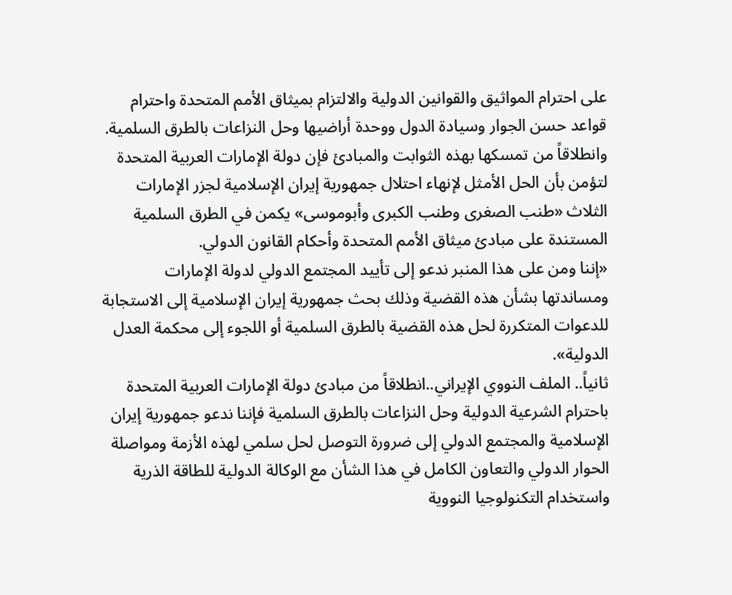على احترام المواثيق والقوانين الدولية والالتزام بميثاق الأمم المتحدة واحترام قواعد حسن الجوار وسيادة الدول ووحدة أراضيها وحل النزاعات بالطرق السلمية.
وانطلاقاً من تمسكها بهذه الثوابت والمبادئ فإن دولة الإمارات العربية المتحدة لتؤمن بأن الحل الأمثل لإنهاء احتلال جمهورية إيران الإسلامية لجزر الإمارات الثلاث «طنب الصغرى وطنب الكبرى وأبوموسى» يكمن في الطرق السلمية المستندة على مبادئ ميثاق الأمم المتحدة وأحكام القانون الدولي.
«إننا ومن على هذا المنبر ندعو إلى تأييد المجتمع الدولي لدولة الإمارات ومساندتها بشأن هذه القضية وذلك بحث جمهورية إيران الإسلامية إلى الاستجابة للدعوات المتكررة لحل هذه القضية بالطرق السلمية أو اللجوء إلى محكمة العدل الدولية».
ثانياً.. الملف النووي الإيراني..انطلاقاً من مبادئ دولة الإمارات العربية المتحدة باحترام الشرعية الدولية وحل النزاعات بالطرق السلمية فإننا ندعو جمهورية إيران الإسلامية والمجتمع الدولي إلى ضرورة التوصل لحل سلمي لهذه الأزمة ومواصلة الحوار الدولي والتعاون الكامل في هذا الشأن مع الوكالة الدولية للطاقة الذرية واستخدام التكنولوجيا النووية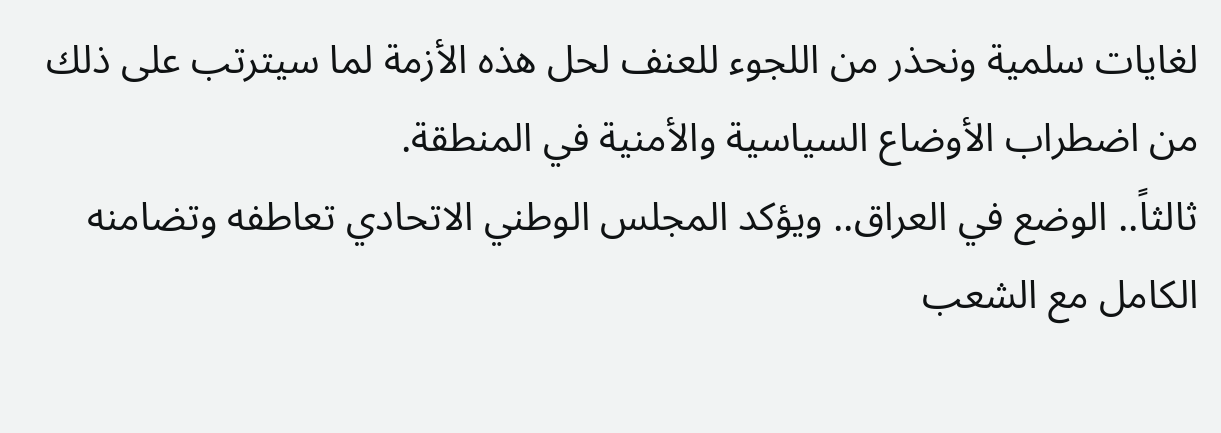لغايات سلمية ونحذر من اللجوء للعنف لحل هذه الأزمة لما سيترتب على ذلك من اضطراب الأوضاع السياسية والأمنية في المنطقة.
ثالثاً.. الوضع في العراق.. ويؤكد المجلس الوطني الاتحادي تعاطفه وتضامنه الكامل مع الشعب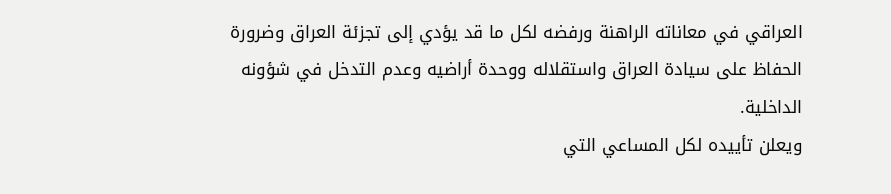العراقي في معاناته الراهنة ورفضه لكل ما قد يؤدي إلى تجزئة العراق وضرورة الحفاظ على سيادة العراق واستقلاله ووحدة أراضيه وعدم التدخل في شؤونه الداخلية.
ويعلن تأييده لكل المساعي التي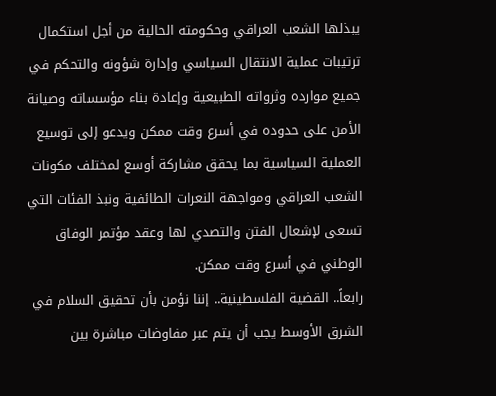يبذلها الشعب العراقي وحكومته الحالية من أجل استكمال ترتيبات عملية الانتقال السياسي وإدارة شؤونه والتحكم في جميع موارده وثرواته الطبيعية وإعادة بناء مؤسساته وصيانة الأمن على حدوده في أسرع وقت ممكن ويدعو إلى توسيع العملية السياسية بما يحقق مشاركة أوسع لمختلف مكونات الشعب العراقي ومواجهة النعرات الطائفية ونبذ الفئات التي تسعى لإشعال الفتن والتصدي لها وعقد مؤتمر الوفاق الوطني في أسرع وقت ممكن.
رابعاً.. القضية الفلسطينية.. إننا نؤمن بأن تحقيق السلام في الشرق الأوسط يجب أن يتم عبر مفاوضات مباشرة بين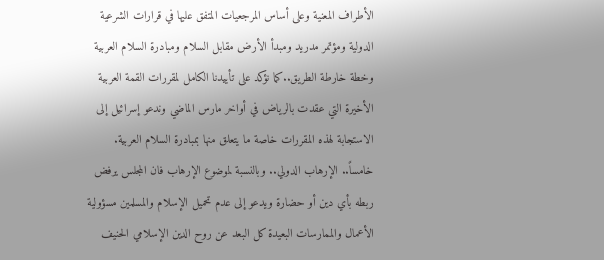الأطراف المعنية وعلى أساس المرجعيات المتفق عليها في قرارات الشرعية الدولية ومؤتمر مدريد ومبدأ الأرض مقابل السلام ومبادرة السلام العربية وخطة خارطة الطريق..كما نؤكد على تأييدنا الكامل لمقررات القمة العربية الأخيرة التي عقدت بالرياض في أواخر مارس الماضي وندعو إسرائيل إلى الاستجابة لهذه المقررات خاصة ما يتعلق منها بمبادرة السلام العربية.
خامساً.. الإرهاب الدولي.. وبالنسبة لموضوع الإرهاب فان المجلس يرفض ربطه بأي دين أو حضارة ويدعو إلى عدم تحميل الإسلام والمسلمين مسؤولية الأعمال والممارسات البعيدة كل البعد عن روح الدين الإسلامي الحنيف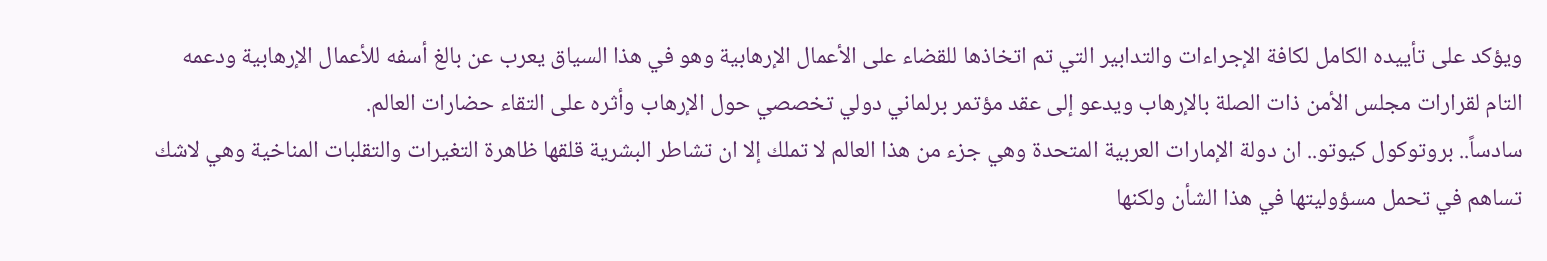ويؤكد على تأييده الكامل لكافة الإجراءات والتدابير التي تم اتخاذها للقضاء على الأعمال الإرهابية وهو في هذا السياق يعرب عن بالغ أسفه للأعمال الإرهابية ودعمه التام لقرارات مجلس الأمن ذات الصلة بالإرهاب ويدعو إلى عقد مؤتمر برلماني دولي تخصصي حول الإرهاب وأثره على التقاء حضارات العالم.
سادساً.. بروتوكول كيوتو.. ان دولة الإمارات العربية المتحدة وهي جزء من هذا العالم لا تملك إلا ان تشاطر البشرية قلقها ظاهرة التغيرات والتقلبات المناخية وهي لاشك تساهم في تحمل مسؤوليتها في هذا الشأن ولكنها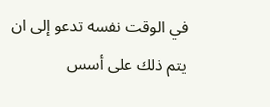في الوقت نفسه تدعو إلى ان يتم ذلك على أسس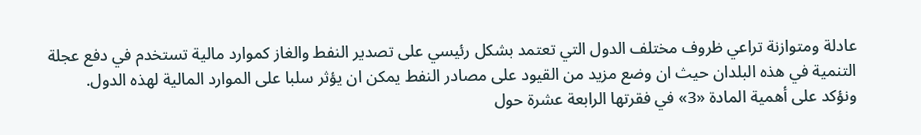عادلة ومتوازنة تراعي ظروف مختلف الدول التي تعتمد بشكل رئيسي على تصدير النفط والغاز كموارد مالية تستخدم في دفع عجلة التنمية في هذه البلدان حيث ان وضع مزيد من القيود على مصادر النفط يمكن ان يؤثر سلبا على الموارد المالية لهذه الدول.
ونؤكد على أهمية المادة «3» في فقرتها الرابعة عشرة حول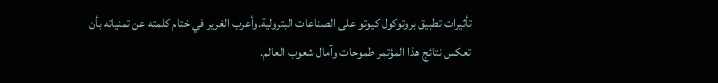تأثيرات تطبيق بروتوكول كيوتو على الصناعات البترولية.وأعرب الغرير في ختام كلمته عن تمنياته بأن تعكس نتائج هذا المؤتمر طموحات وآمال شعوب العالم.